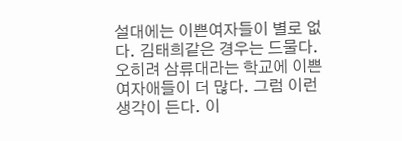설대에는 이쁜여자들이 별로 없다. 김태희같은 경우는 드물다. 오히려 삼류대라는 학교에 이쁜 여자애들이 더 많다. 그럼 이런 생각이 든다. 이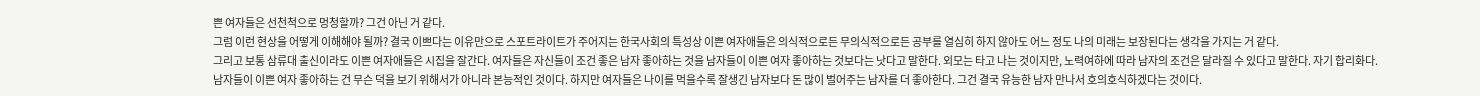쁜 여자들은 선천척으로 멍청할까? 그건 아닌 거 같다.
그럼 이런 현상을 어떻게 이해해야 될까? 결국 이쁘다는 이유만으로 스포트라이트가 주어지는 한국사회의 특성상 이쁜 여자애들은 의식적으로든 무의식적으로든 공부를 열심히 하지 않아도 어느 정도 나의 미래는 보장된다는 생각을 가지는 거 같다.
그리고 보통 삼류대 출신이라도 이쁜 여자애들은 시집을 잘간다. 여자들은 자신들이 조건 좋은 남자 좋아하는 것을 남자들이 이쁜 여자 좋아하는 것보다는 낫다고 말한다. 외모는 타고 나는 것이지만, 노력여하에 따라 남자의 조건은 달라질 수 있다고 말한다. 자기 합리화다.
남자들이 이쁜 여자 좋아하는 건 무슨 덕을 보기 위해서가 아니라 본능적인 것이다. 하지만 여자들은 나이를 먹을수록 잘생긴 남자보다 돈 많이 벌어주는 남자를 더 좋아한다. 그건 결국 유능한 남자 만나서 호의호식하겠다는 것이다.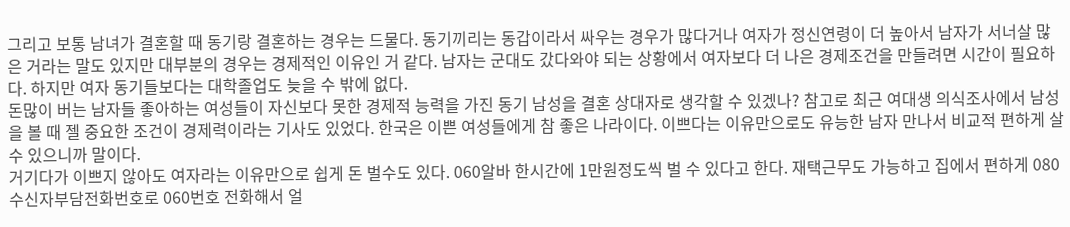그리고 보통 남녀가 결혼할 때 동기랑 결혼하는 경우는 드물다. 동기끼리는 동갑이라서 싸우는 경우가 많다거나 여자가 정신연령이 더 높아서 남자가 서너살 많은 거라는 말도 있지만 대부분의 경우는 경제적인 이유인 거 같다. 남자는 군대도 갔다와야 되는 상황에서 여자보다 더 나은 경제조건을 만들려면 시간이 필요하다. 하지만 여자 동기들보다는 대학졸업도 늦을 수 밖에 없다.
돈많이 버는 남자들 좋아하는 여성들이 자신보다 못한 경제적 능력을 가진 동기 남성을 결혼 상대자로 생각할 수 있겠나? 참고로 최근 여대생 의식조사에서 남성을 볼 때 젤 중요한 조건이 경제력이라는 기사도 있었다. 한국은 이쁜 여성들에게 참 좋은 나라이다. 이쁘다는 이유만으로도 유능한 남자 만나서 비교적 편하게 살 수 있으니까 말이다.
거기다가 이쁘지 않아도 여자라는 이유만으로 쉽게 돈 벌수도 있다. 060알바 한시간에 1만원정도씩 벌 수 있다고 한다. 재택근무도 가능하고 집에서 편하게 080수신자부담전화번호로 060번호 전화해서 얼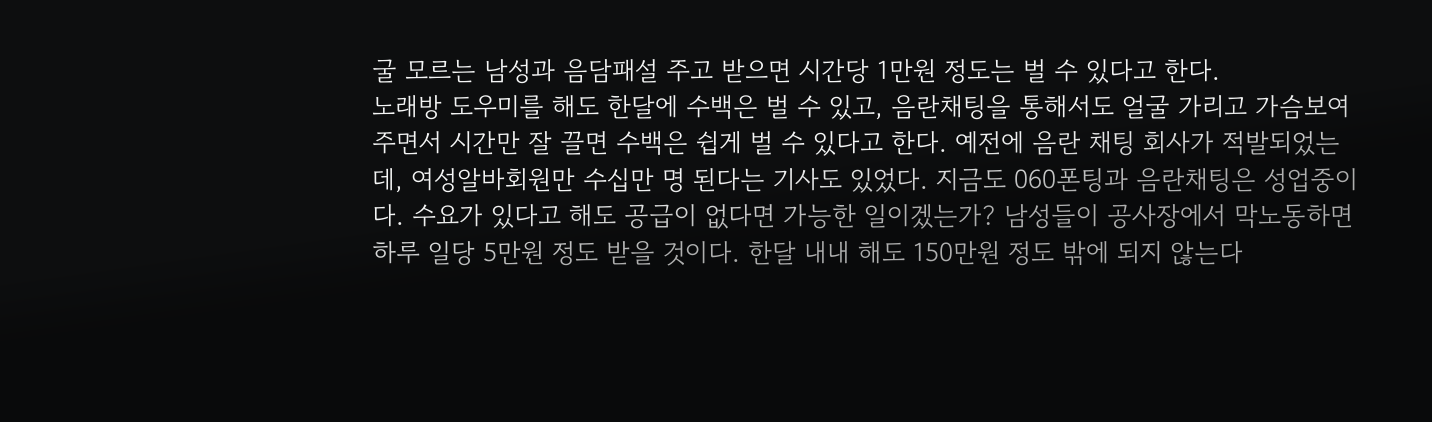굴 모르는 남성과 음담패설 주고 받으면 시간당 1만원 정도는 벌 수 있다고 한다.
노래방 도우미를 해도 한달에 수백은 벌 수 있고, 음란채팅을 통해서도 얼굴 가리고 가슴보여주면서 시간만 잘 끌면 수백은 쉽게 벌 수 있다고 한다. 예전에 음란 채팅 회사가 적발되었는데, 여성알바회원만 수십만 명 된다는 기사도 있었다. 지금도 060폰팅과 음란채팅은 성업중이다. 수요가 있다고 해도 공급이 없다면 가능한 일이겠는가? 남성들이 공사장에서 막노동하면 하루 일당 5만원 정도 받을 것이다. 한달 내내 해도 150만원 정도 밖에 되지 않는다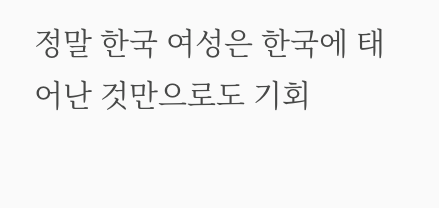정말 한국 여성은 한국에 태어난 것만으로도 기회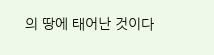의 땅에 태어난 것이다